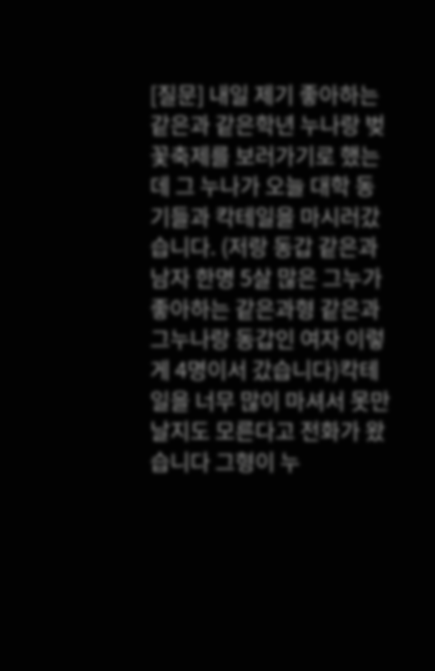[질문] 내일 제기 좋아하는 같은과 같은학년 누나랑 벚꽃축제를 보러가기로 했는데 그 누나가 오늘 대학 동기들과 칵테일을 마시러갔습니다. (저랑 동갑 같은과 남자 한명 5살 많은 그누가 좋아하는 같은과형 같은과 그누나랑 동갑인 여자 이렇게 4명이서 갔습니다)칵테일을 너무 많이 마셔서 못만날지도 모른다고 전화가 왔습니다 그형이 누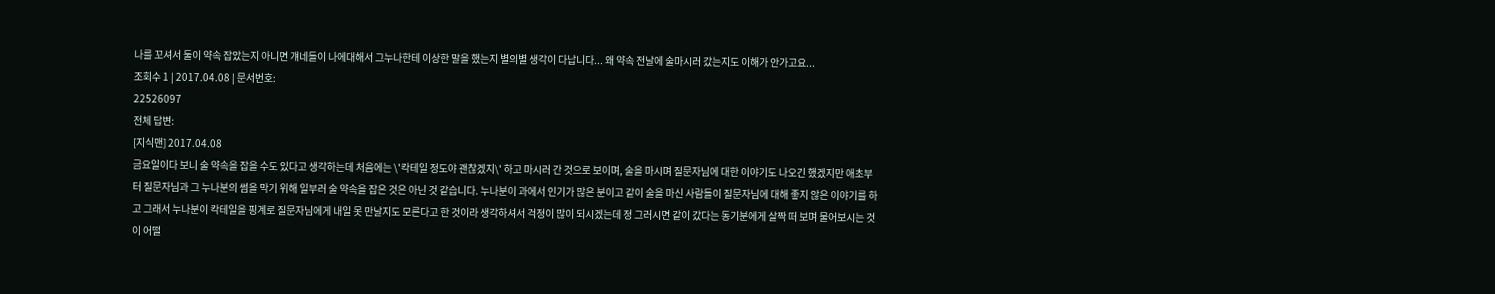나를 꼬셔서 둘이 약속 잡았는지 아니면 걔네들이 나에대해서 그누나한테 이상한 말을 했는지 별의별 생각이 다납니다... 왜 약속 전날에 술마시러 갔는지도 이해가 안가고요...
조회수 1 | 2017.04.08 | 문서번호:
22526097
전체 답변:
[지식맨] 2017.04.08
금요일이다 보니 술 약속을 잡을 수도 있다고 생각하는데 처음에는 \'칵테일 정도야 괜찮겠지\' 하고 마시러 간 것으로 보이며, 술을 마시며 질문자님에 대한 이야기도 나오긴 했겠지만 애초부터 질문자님과 그 누나분의 썸을 막기 위해 일부러 술 약속을 잡은 것은 아닌 것 같습니다. 누나분이 과에서 인기가 많은 분이고 같이 술을 마신 사람들이 질문자님에 대해 좋지 않은 이야기를 하고 그래서 누나분이 칵테일을 핑계로 질문자님에게 내일 못 만날지도 모른다고 한 것이라 생각하셔서 걱정이 많이 되시겠는데 정 그러시면 같이 갔다는 동기분에게 살짝 떠 보며 물어보시는 것이 어떨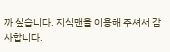까 싶습니다. 지식맨을 이용해 주셔서 감사합니다.